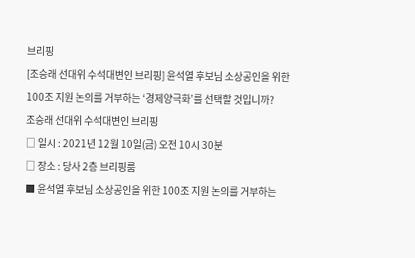브리핑
[조승래 선대위 수석대변인 브리핑] 윤석열 후보님 소상공인을 위한 100조 지원 논의를 거부하는 ‘경제양극화’를 선택할 것입니까?
조승래 선대위 수석대변인 브리핑
□ 일시 : 2021년 12월 10일(금) 오전 10시 30분
□ 장소 : 당사 2층 브리핑룸
■ 윤석열 후보님 소상공인을 위한 100조 지원 논의를 거부하는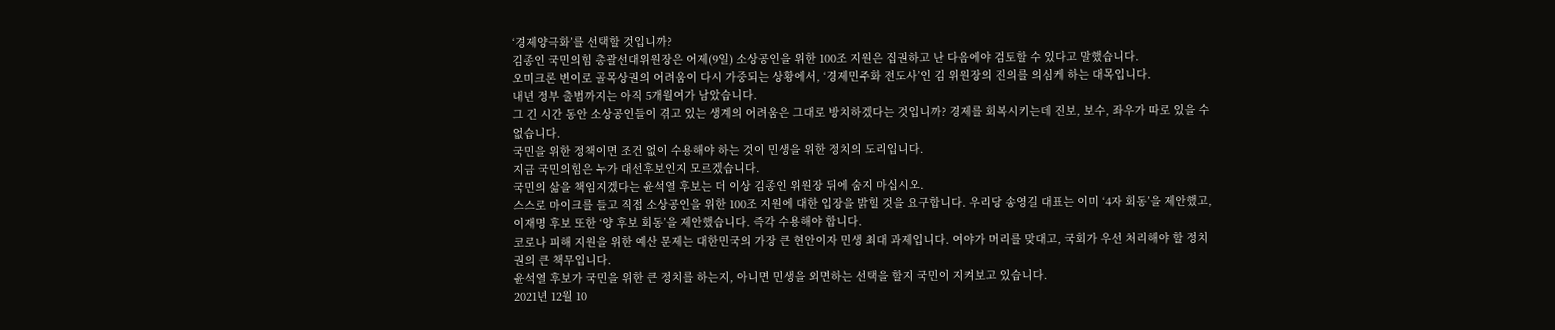‘경제양극화’를 선택할 것입니까?
김종인 국민의힘 총괄선대위원장은 어제(9일) 소상공인을 위한 100조 지원은 집권하고 난 다음에야 검토할 수 있다고 말했습니다.
오미크론 변이로 골목상권의 어려움이 다시 가중되는 상황에서, ‘경제민주화 전도사’인 김 위원장의 진의를 의심케 하는 대목입니다.
내년 정부 출범까지는 아직 5개월여가 남았습니다.
그 긴 시간 동안 소상공인들이 겪고 있는 생계의 어려움은 그대로 방치하겠다는 것입니까? 경제를 회복시키는데 진보, 보수, 좌우가 따로 있을 수 없습니다.
국민을 위한 정책이면 조건 없이 수용해야 하는 것이 민생을 위한 정치의 도리입니다.
지금 국민의힘은 누가 대선후보인지 모르겠습니다.
국민의 삶을 책임지겠다는 윤석열 후보는 더 이상 김종인 위원장 뒤에 숨지 마십시오.
스스로 마이크를 들고 직접 소상공인을 위한 100조 지원에 대한 입장을 밝힐 것을 요구합니다. 우리당 송영길 대표는 이미 ‘4자 회동’을 제안했고, 이재명 후보 또한 ‘양 후보 회동’을 제안했습니다. 즉각 수용해야 합니다.
코로나 피해 지원을 위한 예산 문제는 대한민국의 가장 큰 현안이자 민생 최대 과제입니다. 여야가 머리를 맞대고, 국회가 우선 처리해야 할 정치권의 큰 책무입니다.
윤석열 후보가 국민을 위한 큰 정치를 하는지, 아니면 민생을 외면하는 선택을 할지 국민이 지켜보고 있습니다.
2021년 12월 10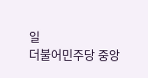일
더불어민주당 중앙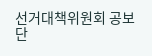선거대책위원회 공보단